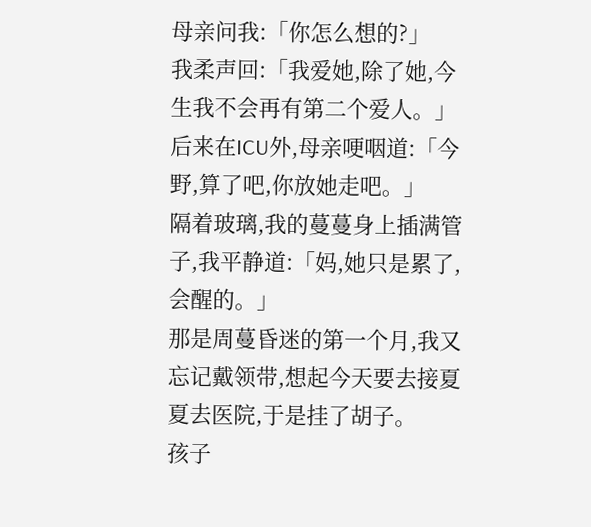母亲问我:「你怎么想的?」
我柔声回:「我爱她,除了她,今生我不会再有第二个爱人。」
后来在ICU外,母亲哽咽道:「今野,算了吧,你放她走吧。」
隔着玻璃,我的蔓蔓身上插满管子,我平静道:「妈,她只是累了,会醒的。」
那是周蔓昏迷的第一个月,我又忘记戴领带,想起今天要去接夏夏去医院,于是挂了胡子。
孩子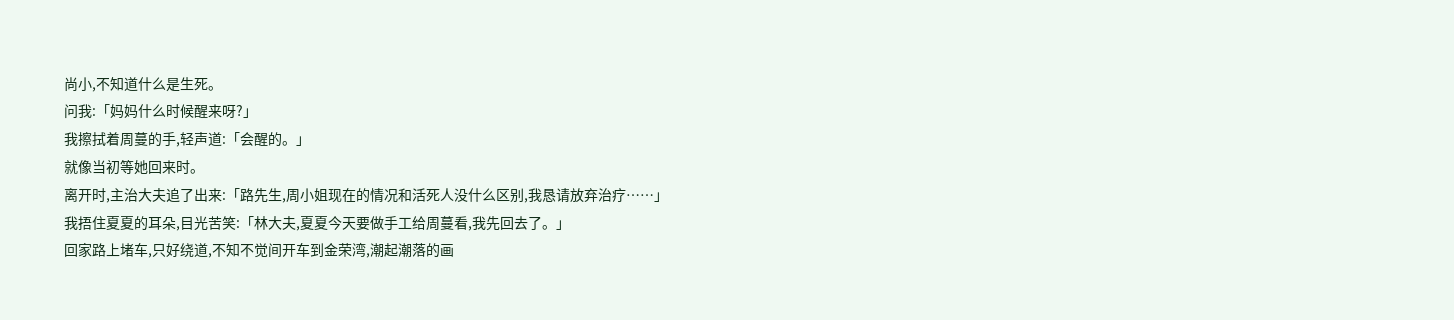尚小,不知道什么是生死。
问我:「妈妈什么时候醒来呀?」
我擦拭着周蔓的手,轻声道:「会醒的。」
就像当初等她回来时。
离开时,主治大夫追了出来:「路先生,周小姐现在的情况和活死人没什么区别,我恳请放弃治疗……」
我捂住夏夏的耳朵,目光苦笑:「林大夫,夏夏今天要做手工给周蔓看,我先回去了。」
回家路上堵车,只好绕道,不知不觉间开车到金荣湾,潮起潮落的画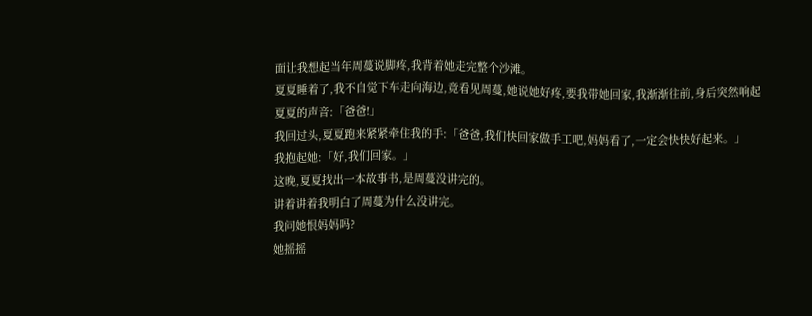面让我想起当年周蔓说脚疼,我背着她走完整个沙滩。
夏夏睡着了,我不自觉下车走向海边,竟看见周蔓,她说她好疼,要我带她回家,我渐渐往前,身后突然响起夏夏的声音:「爸爸!」
我回过头,夏夏跑来紧紧牵住我的手:「爸爸,我们快回家做手工吧,妈妈看了,一定会快快好起来。」
我抱起她:「好,我们回家。」
这晚,夏夏找出一本故事书,是周蔓没讲完的。
讲着讲着我明白了周蔓为什么没讲完。
我问她恨妈妈吗?
她摇摇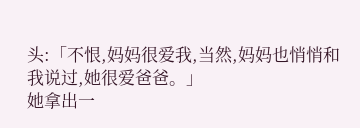头:「不恨,妈妈很爱我,当然,妈妈也悄悄和我说过,她很爱爸爸。」
她拿出一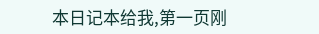本日记本给我,第一页刚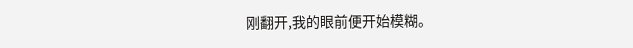刚翻开,我的眼前便开始模糊。